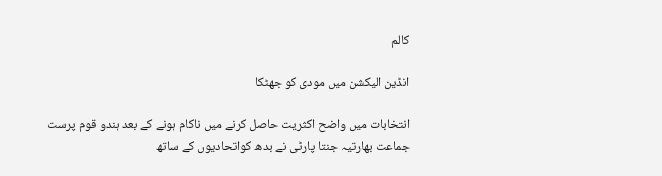کالم

انڈین الیکشن میں مودی کو جھٹکا

انتخابات میں واضح اکثریت حاصل کرنے میں ناکام ہونے کے بعد ہندو قوم پرست جماعت بھارتیہ جنتا پارٹی نے بدھ کواتحادیوں کے ساتھ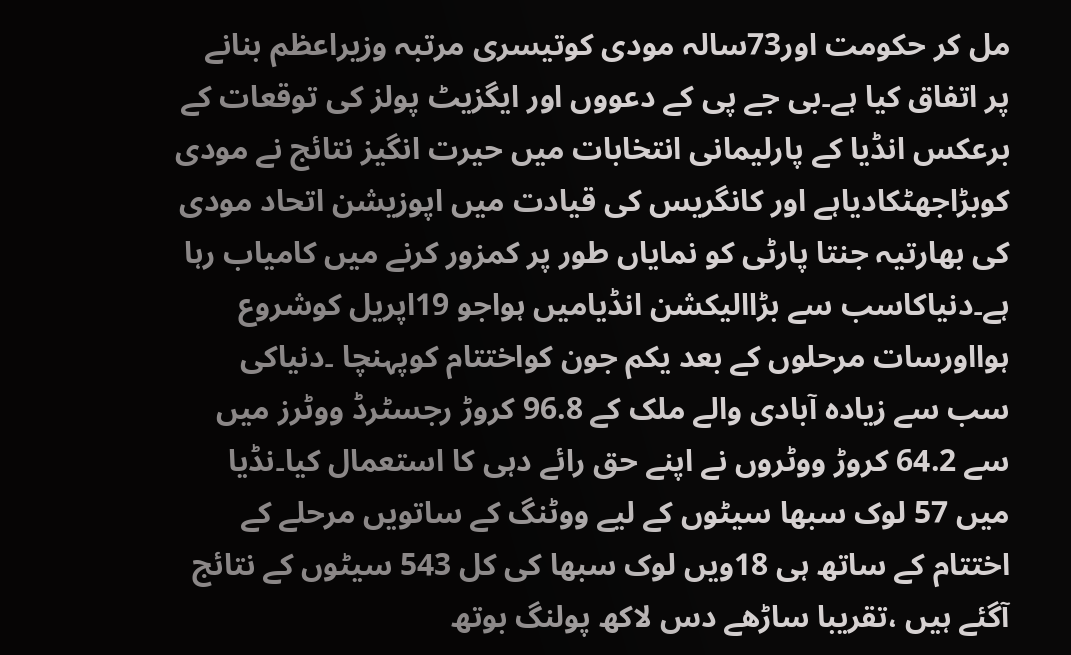مل کر حکومت اور73سالہ مودی کوتیسری مرتبہ وزیراعظم بنانے پر اتفاق کیا ہے۔بی جے پی کے دعووں اور ایگزیٹ پولز کی توقعات کے برعکس انڈیا کے پارلیمانی انتخابات میں حیرت انگیز نتائج نے مودی کوبڑاجھٹکادیاہے اور کانگریس کی قیادت میں اپوزیشن اتحاد مودی کی بھارتیہ جنتا پارٹی کو نمایاں طور پر کمزور کرنے میں کامیاب رہا ہے۔دنیاکاسب سے بڑاالیکشن انڈیامیں ہواجو 19اپریل کوشروع ہوااورسات مرحلوں کے بعد یکم جون کواختتام کوپہنچا ۔دنیاکی سب سے زیادہ آبادی والے ملک کے 96.8 کروڑ رجسٹرڈ ووٹرز میں سے 64.2 کروڑ ووٹروں نے اپنے حق رائے دہی کا استعمال کیا۔نڈیا میں 57 لوک سبھا سیٹوں کے لیے ووٹنگ کے ساتویں مرحلے کے اختتام کے ساتھ ہی 18ویں لوک سبھا کی کل 543 سیٹوں کے نتائج آگئے ہیں ،تقریبا ساڑھے دس لاکھ پولنگ بوتھ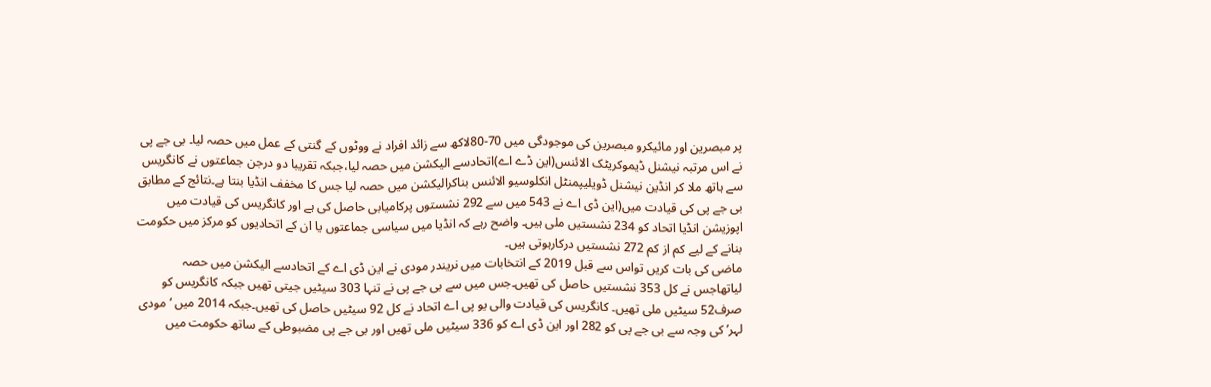پر مبصرین اور مائیکرو مبصرین کی موجودگی میں 70-80لاکھ سے زائد افراد نے ووٹوں کے گنتی کے عمل میں حصہ لیا۔ بی جے پی نے اس مرتبہ نیشنل ڈیموکریٹک الائنس(این ڈے اے)اتحادسے الیکشن میں حصہ لیا،جبکہ تقریبا دو درجن جماعتوں نے کانگریس سے ہاتھ ملا کر انڈین نیشنل ڈویلیپمنٹل انکلوسیو الائنس بناکرالیکشن میں حصہ لیا جس کا مخفف انڈیا بنتا ہے۔نتائج کے مطابق بی جے پی کی قیادت میں(این ڈی اے نے 543 میں سے 292 نشستوں پرکامیابی حاصل کی ہے اور کانگریس کی قیادت میں اپوزیشن انڈیا اتحاد کو 234 نشستیں ملی ہیں۔ واضح رہے کہ انڈیا میں سیاسی جماعتوں یا ان کے اتحادیوں کو مرکز میں حکومت بنانے کے لیے کم از کم 272 نشستیں درکارہوتی ہیں۔
ماضی کی بات کریں تواس سے قبل 2019 کے انتخابات میں نریندر مودی نے این ڈی اے کے اتحادسے الیکشن میں حصہ لیاتھاجس نے کل 353 نشستیں حاصل کی تھیں۔جس میں سے بی جے پی نے تنہا 303 سیٹیں جیتی تھیں جبکہ کانگریس کو صرف52 سیٹیں ملی تھیں۔ کانگریس کی قیادت والی یو پی اے اتحاد نے کل 92 سیٹیں حاصل کی تھیں۔جبکہ 2014 میں ‘مودی لہر’ کی وجہ سے بی جے پی کو 282 اور این ڈی اے کو 336 سیٹیں ملی تھیں اور بی جے پی مضبوطی کے ساتھ حکومت میں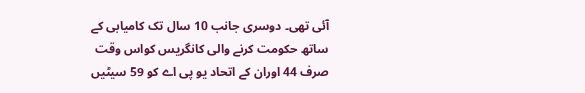آئی تھی۔ دوسری جانب 10 سال تک کامیابی کے ساتھ حکومت کرنے والی کانگریس کواس وقت صرف 44 اوران کے اتحاد یو پی اے کو 59 سیٹیں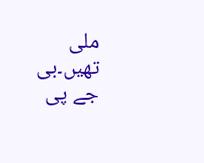ملی تھیں۔بی جے پی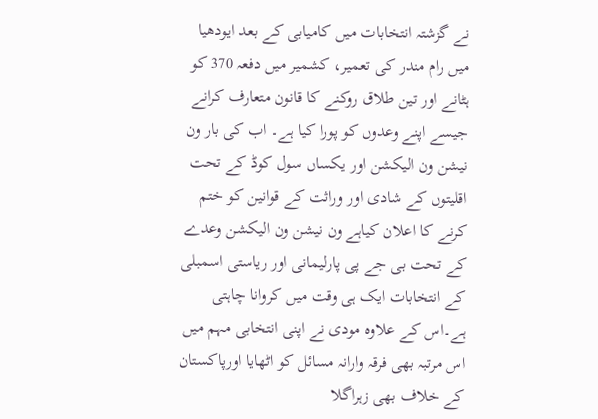نے گزشتہ انتخابات میں کامیابی کے بعد ایودھیا میں رام مندر کی تعمیر، کشمیر میں دفعہ 370 کو ہٹانے اور تین طلاق روکنے کا قانون متعارف کرانے جیسے اپنے وعدوں کو پورا کیا ہے۔ اب کی بار ون نیشن ون الیکشن اور یکساں سول کوڈ کے تحت اقلیتوں کے شادی اور وراثت کے قوانین کو ختم کرنے کا اعلان کیاہے ون نیشن ون الیکشن وعدے کے تحت بی جے پی پارلیمانی اور ریاستی اسمبلی کے انتخابات ایک ہی وقت میں کروانا چاہتی ہے۔اس کے علاوہ مودی نے اپنی انتخابی مہم میں اس مرتبہ بھی فرقہ وارانہ مسائل کو اٹھایا اورپاکستان کے خلاف بھی زہراگلا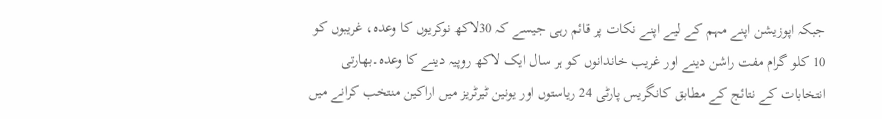جبکہ اپوزیشن اپنے مہم کے لیے اپنے نکات پر قائم رہی جیسے کہ 30لاکھ نوکریوں کا وعدہ، غریبوں کو 10 کلو گرام مفت راشن دینے اور غریب خاندانوں کو ہر سال ایک لاکھ روپیہ دینے کا وعدہ۔بھارتی انتخابات کے نتائج کے مطابق کانگریس پارٹی 24 ریاستوں اور یونین ٹیرٹریز میں اراکین منتخب کرانے میں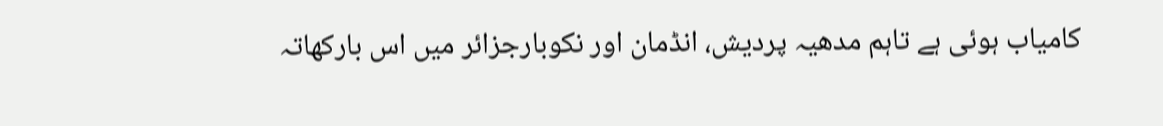کامیاب ہوئی ہے تاہم مدھیہ پردیش، انڈمان اور نکوبارجزائر میں اس بارکھاتہ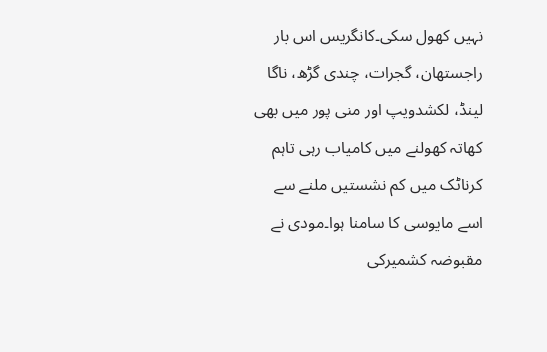نہیں کھول سکی۔کانگریس اس بار راجستھان، گجرات، چندی گڑھ، ناگا لینڈ، لکشدویپ اور منی پور میں بھی کھاتہ کھولنے میں کامیاب رہی تاہم کرناٹک میں کم نشستیں ملنے سے اسے مایوسی کا سامنا ہوا۔مودی نے مقبوضہ کشمیرکی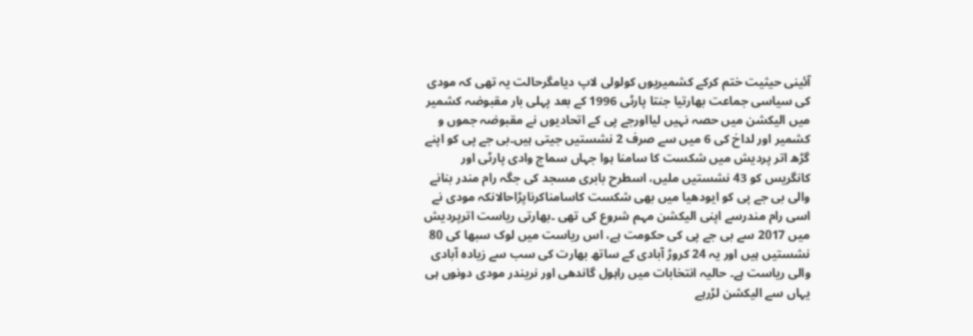آئینی حیثیت ختم کرکے کشمیریوں کولولی لاپ دیامگرحالت یہ تھی کہ مودی کی سیاسی جماعت بھارتیا جنتا پارٹی 1996 کے بعد پہلی بار مقبوضہ کشمیر میں الیکشن میں حصہ نہیں لیااورجے پی کے اتحادیوں نے مقبوضہ جموں و کشمیر اور لداخ کی 6 میں سے صرف 2 نشستیں جیتی ہیں۔بی جے پی کو اپنے گڑھ اتر پردیش میں شکست کا سامنا ہوا جہاں سماج وادی پارٹی اور کانگریس کو 43 نشستیں ملیں، اسطرح بابری مسجد کی جگہ رام مندر بنانے والی بی جے پی کو ایودھیا میں بھی شکست کاسامناکرناپڑاحالانکہ مودی نے اسی رام مندرسے اپنی الیکشن مہم شروع کی تھی ۔بھارتی ریاست اترپردیش میں 2017 سے بی جے پی کی حکومت ہے، اس ریاست میں لوک سبھا کی 80 نشستیں ہیں اور یہ 24 کروڑ آبادی کے ساتھ بھارت کی سب سے زیادہ آبادی والی ریاست ہے۔ حالیہ انتخابات میں راہول گاندھی اور نریندر مودی دونوں ہی یہاں سے الیکشن لڑرہے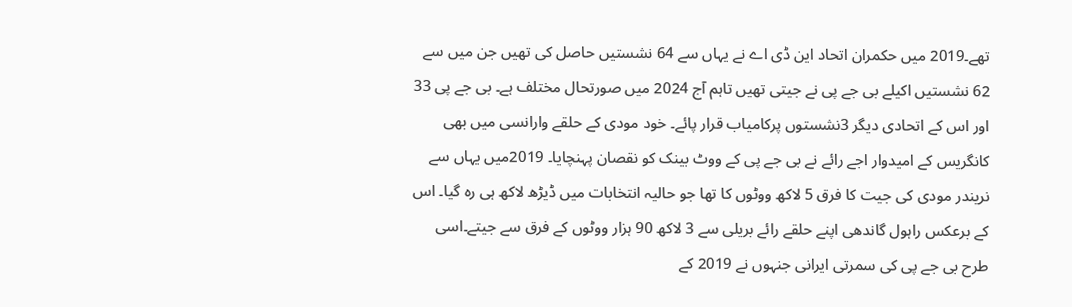تھے۔2019 میں حکمران اتحاد این ڈی اے نے یہاں سے 64 نشستیں حاصل کی تھیں جن میں سے 62 نشستیں اکیلے بی جے پی نے جیتی تھیں تاہم آج 2024 میں صورتحال مختلف ہے۔ بی جے پی 33 اور اس کے اتحادی دیگر 3نشستوں پرکامیاب قرار پائے۔ خود مودی کے حلقے وارانسی میں بھی کانگریس کے امیدوار اجے رائے نے بی جے پی کے ووٹ بینک کو نقصان پہنچایا۔ 2019میں یہاں سے نریندر مودی کی جیت کا فرق 5 لاکھ ووٹوں کا تھا جو حالیہ انتخابات میں ڈیڑھ لاکھ ہی رہ گیا۔ اس کے برعکس راہول گاندھی اپنے حلقے رائے بریلی سے 3 لاکھ 90 ہزار ووٹوں کے فرق سے جیتے۔اسی طرح بی جے پی کی سمرتی ایرانی جنہوں نے 2019 کے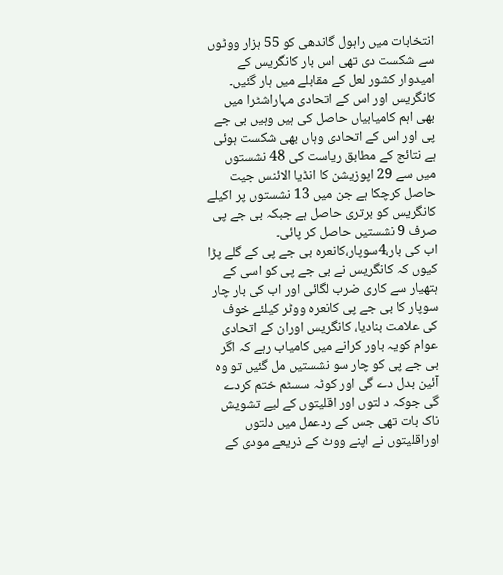انتخابات میں راہول گاندھی کو 55 ہزار ووٹوں سے شکست دی تھی اس بار کانگریس کے امیدوار کشور لعل کے مقابلے میں ہار گئیں۔
کانگریس اور اس کے اتحادی مہاراشٹرا میں بھی اہم کامیابیاں حاصل کی ہیں وہیں بی جے پی اور اس کے اتحادی وہاں بھی شکست ہوئی ہے نتائج کے مطابق ریاست کی 48 نشستوں میں سے 29 اپوزیشن کا انڈیا الائنس جیت حاصل کرچکا ہے جن میں 13 نشستوں پر اکیلے کانگریس کو برتری حاصل ہے جبکہ بی جے پی صرف 9 نشستیں حاصل کر پائی۔
اب کی بار،4سوپار،کانعرہ بی جے پی کے گلے پڑا کیوں کہ کانگریس نے بی جے پی کو اسی کے ہتھیار سے کاری ضرب لگائی اور اب کی بار چار سوپار کا بی جے پی کانعرہ ووٹر کیلئے خوف کی علامت بنادیا، کانگریس اوران کے اتحادی عوام کویہ باور کرانے میں کامیاب رہے کہ اگر بی جے پی کو چار سو نشستیں مل گئیں تو وہ آئین بدل دے گی اور کوٹہ سسٹم ختم کردے گی جوکہ د لتوں اور اقلیتوں کے لیے تشویش ناک بات تھی جس کے ردعمل میں دلتوں اوراقلیتوں نے اپنے ووٹ کے ذریعے مودی کے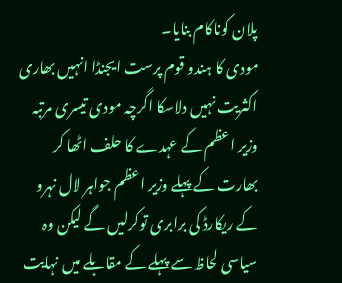پلان کوناکام بنایا۔
مودی کا ہندو قوم پرست ایجنڈا انہیں بھاری اکثریت نہیں دلاسکا اگرچہ مودی تیسری مرتبہ وزیر اعظم کے عہدے کا حلف اٹھا کر بھارت کے پہلے وزیر اعظم جواہر لال نہرو کے ریکارڈ کی برابری توکرلیں گے لیکن وہ سیاسی لحاظ سے پہلے کے مقابلے میں نہایت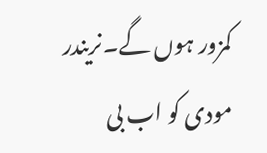کمزور ہوں گے۔نریندر مودی کو اب بی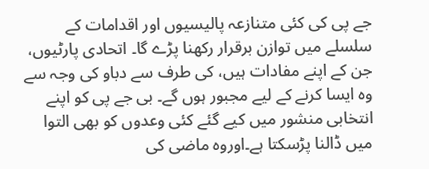جے پی کی کئی متنازعہ پالیسیوں اور اقدامات کے سلسلے میں توازن برقرار رکھنا پڑے گا۔ اتحادی پارٹیوں، جن کے اپنے مفادات ہیں، کی طرف سے دباو کی وجہ سے وہ ایسا کرنے کے لیے مجبور ہوں گے۔ بی جے پی کو اپنے انتخابی منشور میں کیے گئے کئی وعدوں کو بھی التوا میں ڈالنا پڑسکتا ہے۔اوروہ ماضی کی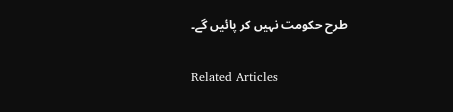طرح حکومت نہیں کر پائیں گے۔

Related Articles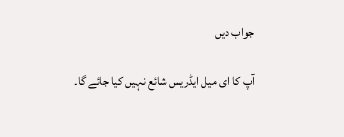جواب دیں

آپ کا ای میل ایڈریس شائع نہیں کیا جائے گا۔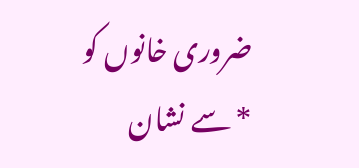ضروری خانوں کو * سے نشان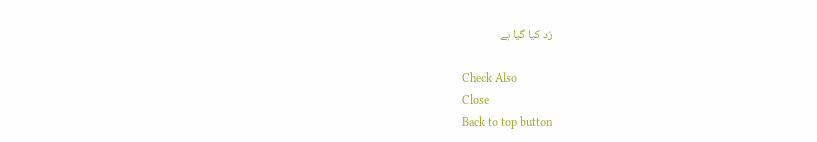زد کیا گیا ہے

Check Also
Close
Back to top button